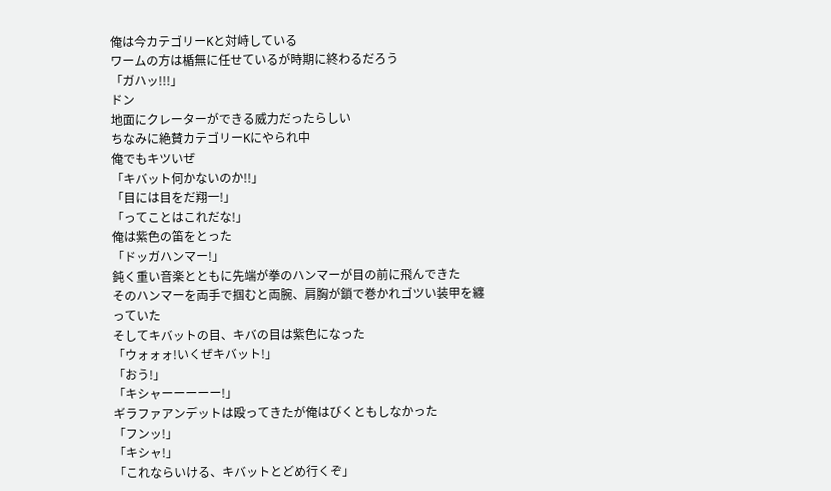俺は今カテゴリーKと対峙している
ワームの方は楯無に任せているが時期に終わるだろう
「ガハッ!!!」
ドン
地面にクレーターができる威力だったらしい
ちなみに絶賛カテゴリーKにやられ中
俺でもキツいぜ
「キバット何かないのか!!」
「目には目をだ翔一!」
「ってことはこれだな!」
俺は紫色の笛をとった
「ドッガハンマー!」
鈍く重い音楽とともに先端が拳のハンマーが目の前に飛んできた
そのハンマーを両手で掴むと両腕、肩胸が鎖で巻かれゴツい装甲を纏っていた
そしてキバットの目、キバの目は紫色になった
「ウォォォ!いくぜキバット!」
「おう!」
「キシャーーーーー!」
ギラファアンデットは殴ってきたが俺はびくともしなかった
「フンッ!」
「キシャ!」
「これならいける、キバットとどめ行くぞ」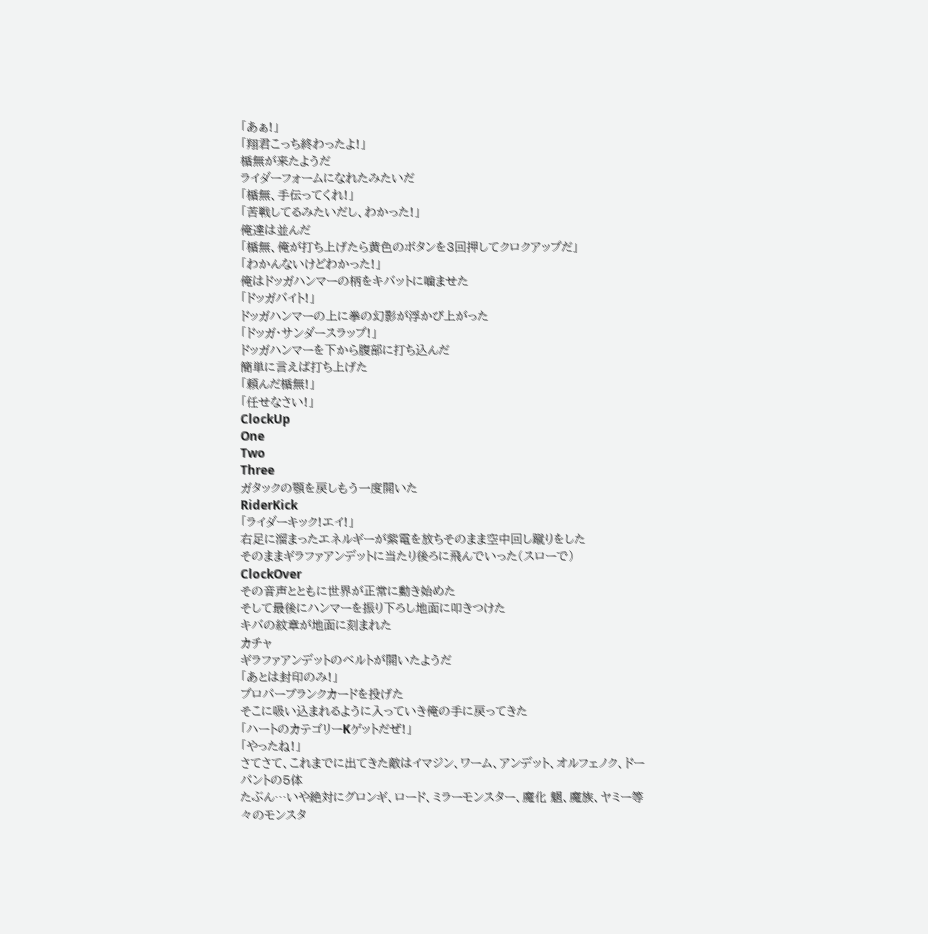「あぁ!」
「翔君こっち終わったよ!」
楯無が来たようだ
ライダーフォームになれたみたいだ
「楯無、手伝ってくれ!」
「苦戦してるみたいだし、わかった!」
俺達は並んだ
「楯無、俺が打ち上げたら黄色のボタンを3回押してクロクアップだ」
「わかんないけどわかった!」
俺はドッガハンマーの柄をキバットに噛ませた
「ドッガバイト!」
ドッガハンマーの上に拳の幻影が浮かび上がった
「ドッガ・サンダースラップ!」
ドッガハンマーを下から腹部に打ち込んだ
簡単に言えば打ち上げた
「頼んだ楯無!」
「任せなさい!」
ClockUp
One
Two
Three
ガタックの顎を戻しもう一度開いた
RiderKick
「ライダーキック!エイ!」
右足に溜まったエネルギーが紫電を放ちそのまま空中回し蹴りをした
そのままギラファアンデットに当たり後ろに飛んでいった(スローで)
ClockOver
その音声とともに世界が正常に動き始めた
そして最後にハンマーを振り下ろし地面に叩きつけた
キバの紋章が地面に刻まれた
カチャ
ギラファアンデットのベルトが開いたようだ
「あとは封印のみ!」
プロパーブランクカードを投げた
そこに吸い込まれるように入っていき俺の手に戻ってきた
「ハートのカテゴリーKゲットだぜ!」
「やったね!」
さてさて、これまでに出てきた敵はイマジン、ワーム、アンデット、オルフェノク、ドーパントの5体
たぶん…いや絶対にグロンギ、ロード、ミラーモンスター、魔化 魍、魔族、ヤミー等々のモンスタ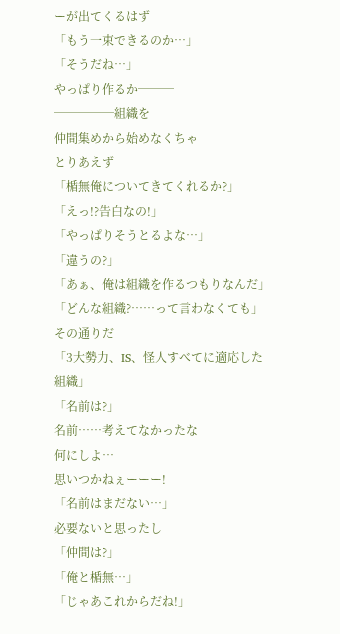ーが出てくるはず
「もう一束できるのか…」
「そうだね…」
やっぱり作るか───
─────組織を
仲間集めから始めなくちゃ
とりあえず
「楯無俺についてきてくれるか?」
「えっ!?告白なの!」
「やっぱりそうとるよな…」
「違うの?」
「あぁ、俺は組織を作るつもりなんだ」
「どんな組織?……って言わなくても」
その通りだ
「3大勢力、IS、怪人すべてに適応した組織」
「名前は?」
名前……考えてなかったな
何にしよ…
思いつかねぇーーー!
「名前はまだない…」
必要ないと思ったし
「仲間は?」
「俺と楯無…」
「じゃあこれからだね!」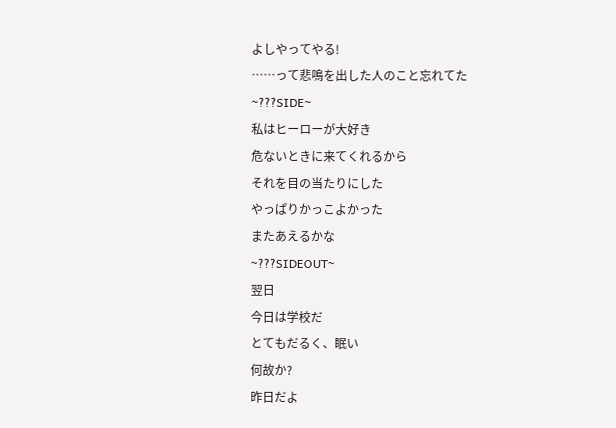よしやってやる!
……って悲鳴を出した人のこと忘れてた
~???SIDE~
私はヒーローが大好き
危ないときに来てくれるから
それを目の当たりにした
やっぱりかっこよかった
またあえるかな
~???SIDEOUT~
翌日
今日は学校だ
とてもだるく、眠い
何故か?
昨日だよ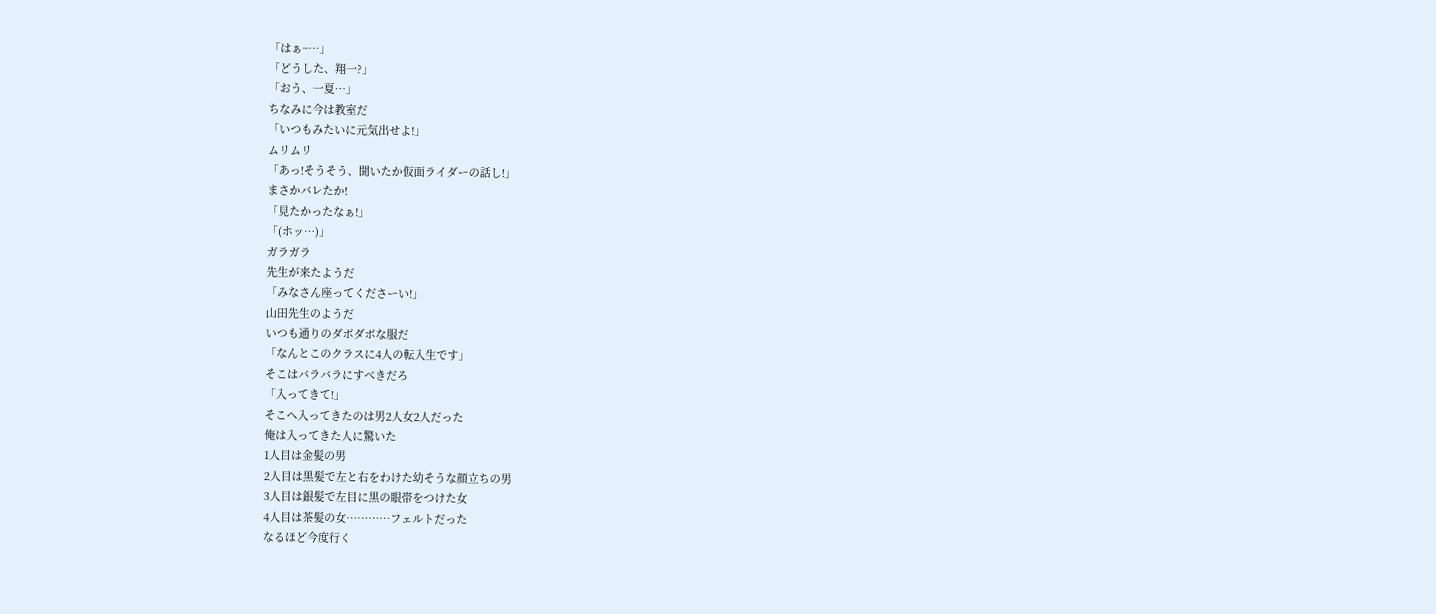「はぁ~…」
「どうした、翔一?」
「おう、一夏…」
ちなみに今は教室だ
「いつもみたいに元気出せよ!」
ムリムリ
「あっ!そうそう、聞いたか仮面ライダーの話し!」
まさかバレたか!
「見たかったなぁ!」
「(ホッ…)」
ガラガラ
先生が来たようだ
「みなさん座ってくださーい!」
山田先生のようだ
いつも通りのダボダボな服だ
「なんとこのクラスに4人の転入生です」
そこはバラバラにすべきだろ
「入ってきて!」
そこへ入ってきたのは男2人女2人だった
俺は入ってきた人に驚いた
1人目は金髪の男
2人目は黒髪で左と右をわけた幼そうな顔立ちの男
3人目は銀髪で左目に黒の眼帯をつけた女
4人目は茶髪の女…………フェルトだった
なるほど今度行く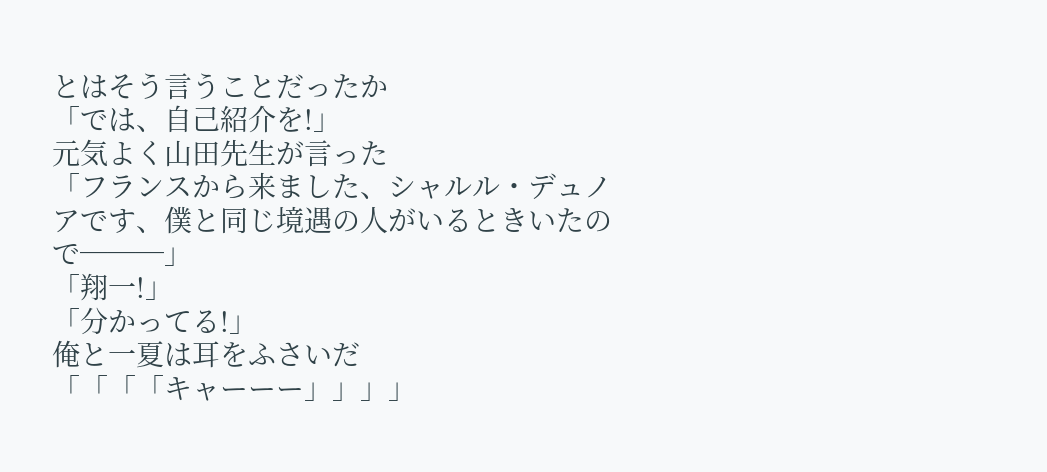とはそう言うことだったか
「では、自己紹介を!」
元気よく山田先生が言った
「フランスから来ました、シャルル・デュノアです、僕と同じ境遇の人がいるときいたので───」
「翔一!」
「分かってる!」
俺と一夏は耳をふさいだ
「「「「キャーーー」」」」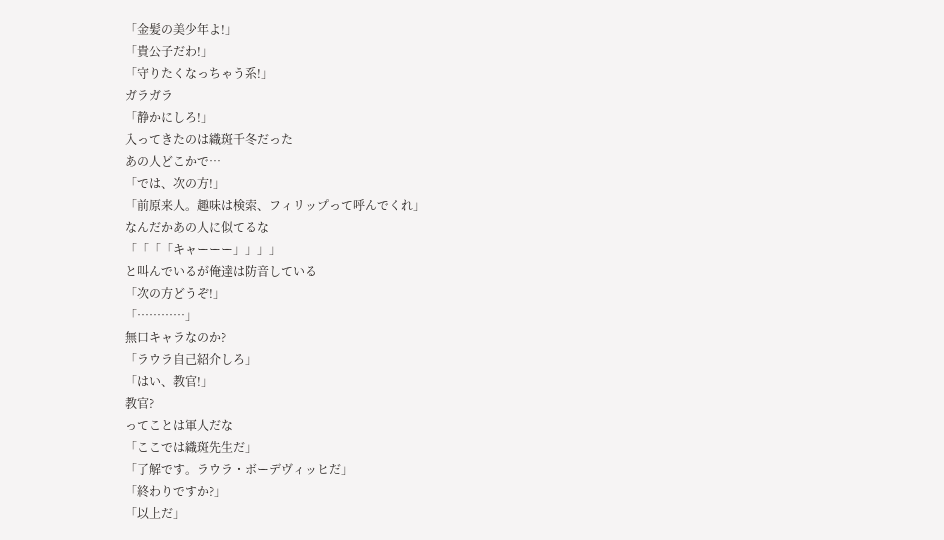「金髪の美少年よ!」
「貴公子だわ!」
「守りたくなっちゃう系!」
ガラガラ
「静かにしろ!」
入ってきたのは織斑千冬だった
あの人どこかで…
「では、次の方!」
「前原来人。趣味は検索、フィリップって呼んでくれ」
なんだかあの人に似てるな
「「「「キャーーー」」」」
と叫んでいるが俺達は防音している
「次の方どうぞ!」
「…………」
無口キャラなのか?
「ラウラ自己紹介しろ」
「はい、教官!」
教官?
ってことは軍人だな
「ここでは織斑先生だ」
「了解です。ラウラ・ボーデヴィッヒだ」
「終わりですか?」
「以上だ」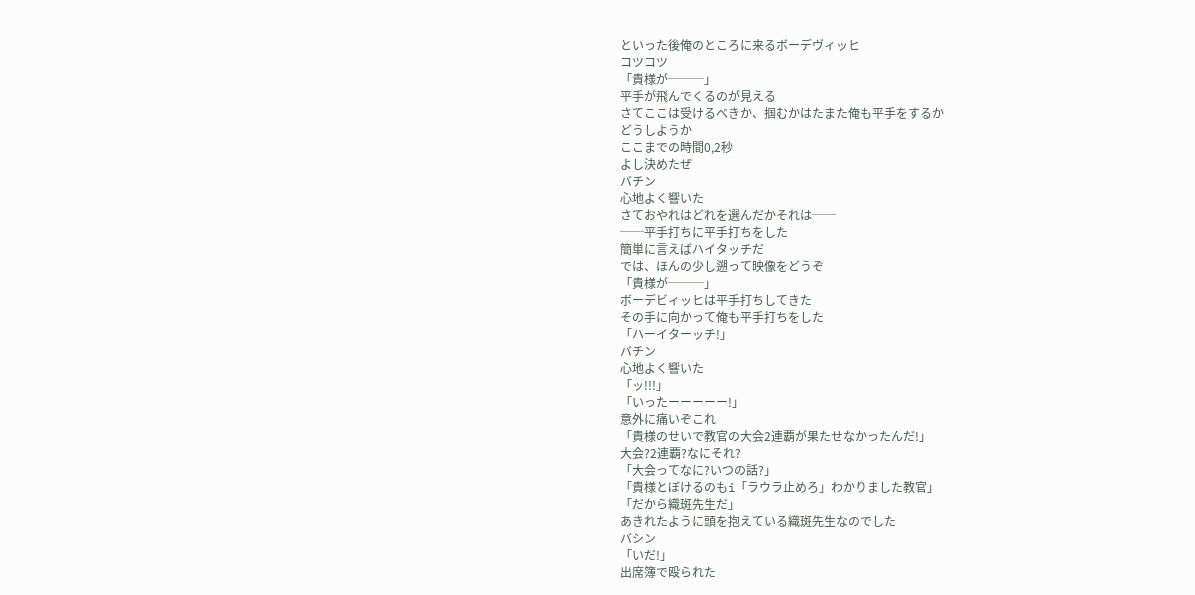といった後俺のところに来るボーデヴィッヒ
コツコツ
「貴様が───」
平手が飛んでくるのが見える
さてここは受けるべきか、掴むかはたまた俺も平手をするか
どうしようか
ここまでの時間0,2秒
よし決めたぜ
バチン
心地よく響いた
さておやれはどれを選んだかそれは──
──平手打ちに平手打ちをした
簡単に言えばハイタッチだ
では、ほんの少し遡って映像をどうぞ
「貴様が───」
ボーデビィッヒは平手打ちしてきた
その手に向かって俺も平手打ちをした
「ハーイターッチ!」
バチン
心地よく響いた
「ッ!!!」
「いったーーーーー!」
意外に痛いぞこれ
「貴様のせいで教官の大会2連覇が果たせなかったんだ!」
大会?2連覇?なにそれ?
「大会ってなに?いつの話?」
「貴様とぼけるのもi「ラウラ止めろ」わかりました教官」
「だから織斑先生だ」
あきれたように頭を抱えている織斑先生なのでした
バシン
「いだ!」
出席簿で殴られた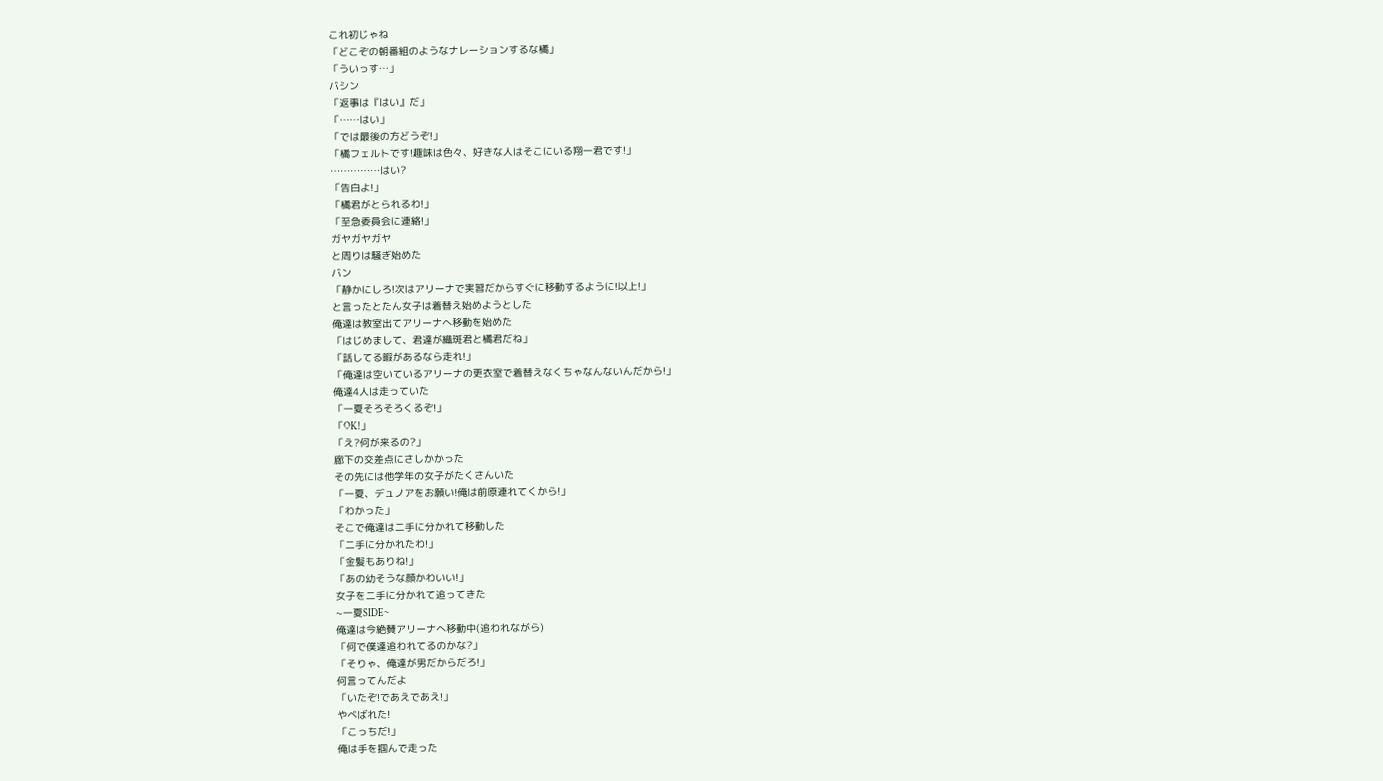これ初じゃね
「どこぞの朝番組のようなナレーションするな橘」
「ういっす…」
バシン
「返事は『はい』だ」
「……はい」
「では最後の方どうぞ!」
「橘フェルトです!趣味は色々、好きな人はそこにいる翔一君です!」
……………はい?
「告白よ!」
「橘君がとられるわ!」
「至急委員会に連絡!」
ガヤガヤガヤ
と周りは騒ぎ始めた
バン
「静かにしろ!次はアリーナで実習だからすぐに移動するように!以上!」
と言ったとたん女子は着替え始めようとした
俺達は教室出てアリーナへ移動を始めた
「はじめまして、君達が織斑君と橘君だね」
「話してる暇があるなら走れ!」
「俺達は空いているアリーナの更衣室で着替えなくちゃなんないんだから!」
俺達4人は走っていた
「一夏そろそろくるぞ!」
「OK!」
「え?何が来るの?」
廊下の交差点にさしかかった
その先には他学年の女子がたくさんいた
「一夏、デュノアをお願い!俺は前原連れてくから!」
「わかった」
そこで俺達は二手に分かれて移動した
「二手に分かれたわ!」
「金髪もありね!」
「あの幼そうな顔かわいい!」
女子を二手に分かれて追ってきた
~一夏SIDE~
俺達は今絶賛アリーナへ移動中(追われながら)
「何で僕達追われてるのかな?」
「そりゃ、俺達が男だからだろ!」
何言ってんだよ
「いたぞ!であえであえ!」
やべばれた!
「こっちだ!」
俺は手を掴んで走った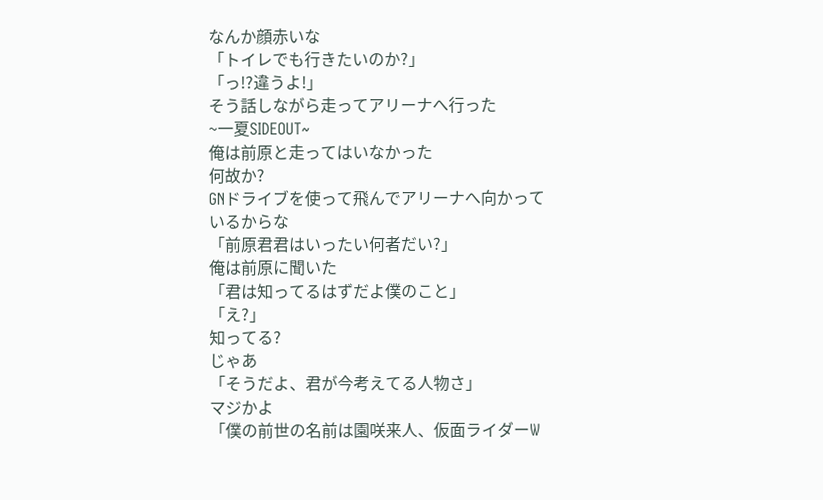なんか顔赤いな
「トイレでも行きたいのか?」
「っ!?違うよ!」
そう話しながら走ってアリーナへ行った
~一夏SIDEOUT~
俺は前原と走ってはいなかった
何故か?
GNドライブを使って飛んでアリーナへ向かっているからな
「前原君君はいったい何者だい?」
俺は前原に聞いた
「君は知ってるはずだよ僕のこと」
「え?」
知ってる?
じゃあ
「そうだよ、君が今考えてる人物さ」
マジかよ
「僕の前世の名前は園咲来人、仮面ライダーW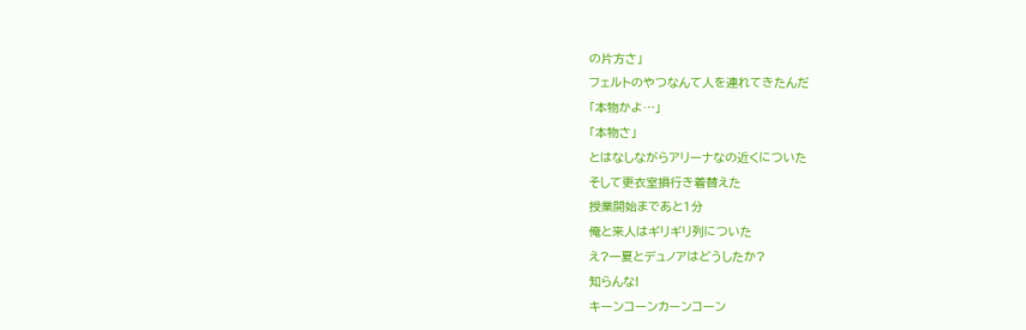の片方さ」
フェルトのやつなんて人を連れてきたんだ
「本物かよ…」
「本物さ」
とはなしながらアリーナなの近くについた
そして更衣室損行き着替えた
授業開始まであと1分
俺と来人はギリギリ列についた
え?一夏とデュノアはどうしたか?
知らんな!
キーンコーンカーンコーン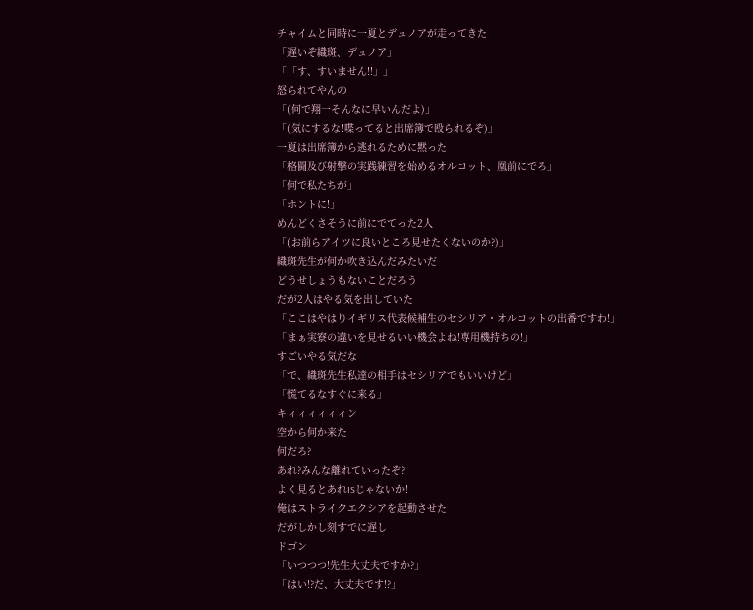チャイムと同時に一夏とデュノアが走ってきた
「遅いぞ織斑、デュノア」
「「す、すいません!!」」
怒られてやんの
「(何で翔一そんなに早いんだよ)」
「(気にするな!喋ってると出席簿で殴られるぞ)」
一夏は出席簿から逃れるために黙った
「格闘及び射撃の実践練習を始めるオルコット、凰前にでろ」
「何で私たちが」
「ホントに!」
めんどくさそうに前にでてった2人
「(お前らアイツに良いところ見せたくないのか?)」
織斑先生が何か吹き込んだみたいだ
どうせしょうもないことだろう
だが2人はやる気を出していた
「ここはやはりイギリス代表候補生のセシリア・オルコットの出番ですわ!」
「まぁ実寮の違いを見せるいい機会よね!専用機持ちの!」
すごいやる気だな
「で、織斑先生私達の相手はセシリアでもいいけど」
「慌てるなすぐに来る」
キィィィィィィン
空から何か来た
何だろ?
あれ?みんな離れていったぞ?
よく見るとあれISじゃないか!
俺はストライクエクシアを起動させた
だがしかし刻すでに遅し
ドゴン
「いつつつ!先生大丈夫ですか?」
「はい!?だ、大丈夫です!?」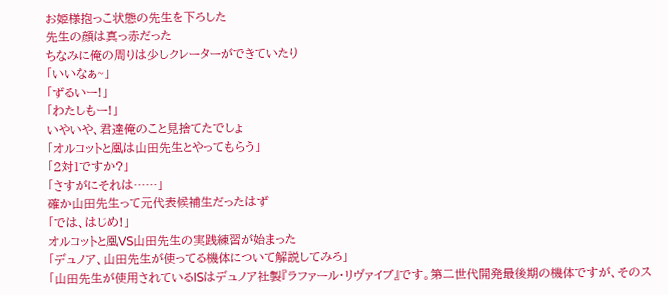お姫様抱っこ状態の先生を下ろした
先生の顔は真っ赤だった
ちなみに俺の周りは少しクレーターができていたり
「いいなぁ~」
「ずるいー!」
「わたしもー!」
いやいや、君達俺のこと見捨てたでしょ
「オルコットと凰は山田先生とやってもらう」
「2対1ですか?」
「さすがにそれは……」
確か山田先生って元代表候補生だったはず
「では、はじめ!」
オルコットと凰VS山田先生の実践練習が始まった
「デュノア、山田先生が使ってる機体について解説してみろ」
「山田先生が使用されているISはデュノア社製『ラファール・リヴァイブ』です。第二世代開発最後期の機体ですが、そのス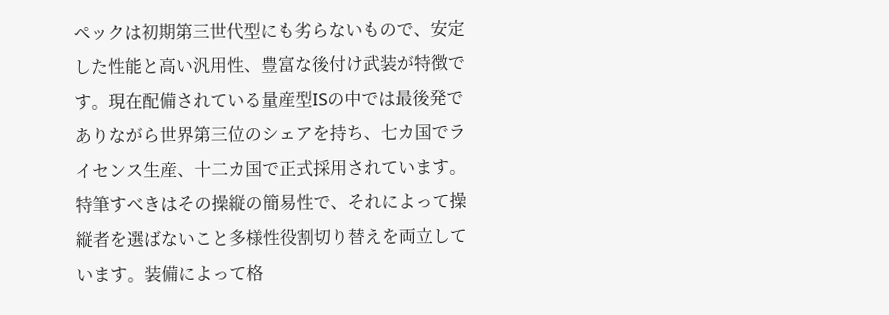ペックは初期第三世代型にも劣らないもので、安定した性能と高い汎用性、豊富な後付け武装が特徴です。現在配備されている量産型ISの中では最後発でありながら世界第三位のシェアを持ち、七カ国でライセンス生産、十二カ国で正式採用されています。特筆すべきはその操縦の簡易性で、それによって操縦者を選ばないこと多様性役割切り替えを両立しています。装備によって格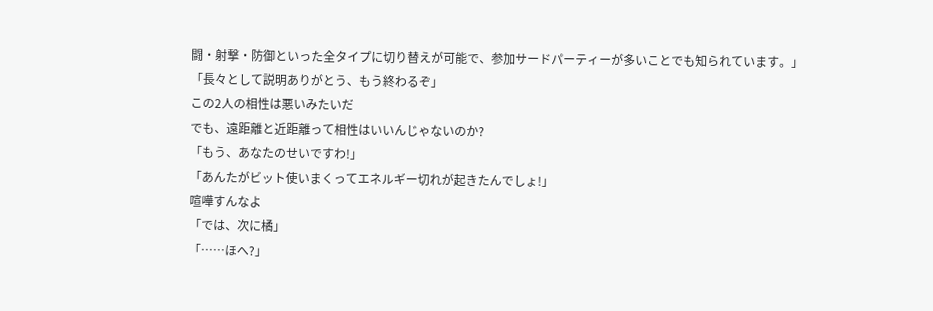闘・射撃・防御といった全タイプに切り替えが可能で、参加サードパーティーが多いことでも知られています。」
「長々として説明ありがとう、もう終わるぞ」
この2人の相性は悪いみたいだ
でも、遠距離と近距離って相性はいいんじゃないのか?
「もう、あなたのせいですわ!」
「あんたがビット使いまくってエネルギー切れが起きたんでしょ!」
喧嘩すんなよ
「では、次に橘」
「……ほへ?」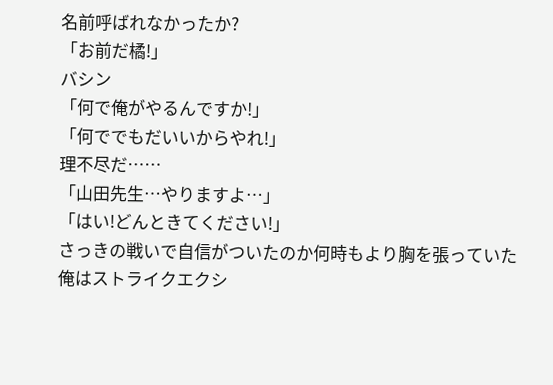名前呼ばれなかったか?
「お前だ橘!」
バシン
「何で俺がやるんですか!」
「何ででもだいいからやれ!」
理不尽だ……
「山田先生…やりますよ…」
「はい!どんときてください!」
さっきの戦いで自信がついたのか何時もより胸を張っていた
俺はストライクエクシ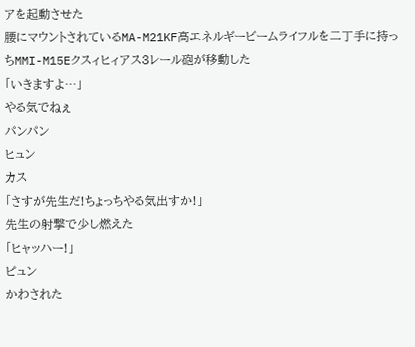アを起動させた
腰にマウントされているMA-M21KF高エネルギービームライフルを二丁手に持っちMMI-M15Eクスィヒィアス3レール砲が移動した
「いきますよ…」
やる気でねぇ
パンパン
ヒュン
カス
「さすが先生だ!ちょっちやる気出すか!」
先生の射撃で少し燃えた
「ヒャッハー!」
ピュン
かわされた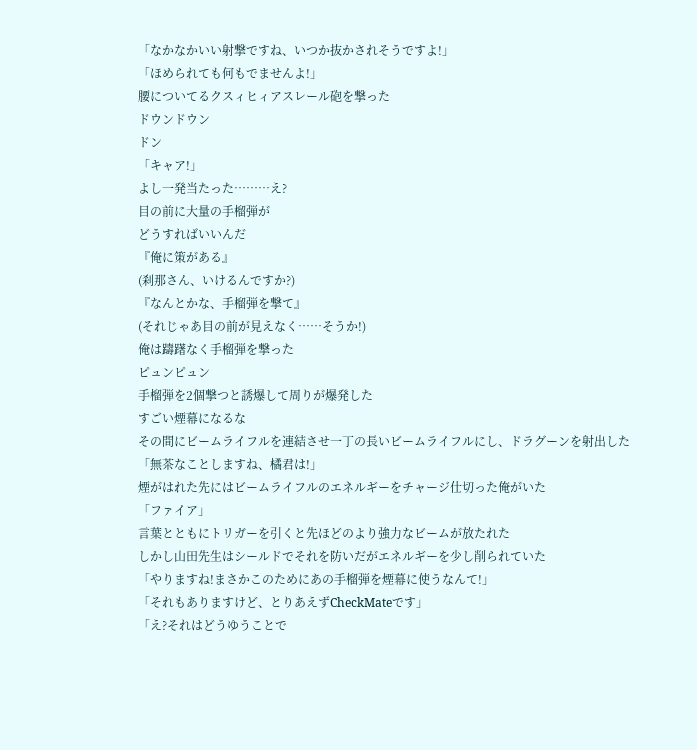「なかなかいい射撃ですね、いつか抜かされそうですよ!」
「ほめられても何もでませんよ!」
腰についてるクスィヒィアスレール砲を撃った
ドウンドウン
ドン
「キャア!」
よし一発当たった………え?
目の前に大量の手榴弾が
どうすればいいんだ
『俺に策がある』
(刹那さん、いけるんですか?)
『なんとかな、手榴弾を撃て』
(それじゃあ目の前が見えなく……そうか!)
俺は躊躇なく手榴弾を撃った
ピュンピュン
手榴弾を2個撃つと誘爆して周りが爆発した
すごい煙幕になるな
その間にビームライフルを連結させ一丁の長いビームライフルにし、ドラグーンを射出した
「無茶なことしますね、橘君は!」
煙がはれた先にはビームライフルのエネルギーをチャージ仕切った俺がいた
「ファイア」
言葉とともにトリガーを引くと先ほどのより強力なビームが放たれた
しかし山田先生はシールドでそれを防いだがエネルギーを少し削られていた
「やりますね!まさかこのためにあの手榴弾を煙幕に使うなんて!」
「それもありますけど、とりあえずCheckMateです」
「え?それはどうゆうことで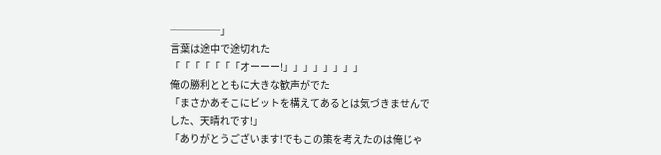─────」
言葉は途中で途切れた
「「「「「「「オーーー!」」」」」」」」
俺の勝利とともに大きな歓声がでた
「まさかあそこにビットを構えてあるとは気づきませんでした、天晴れです!」
「ありがとうございます!でもこの策を考えたのは俺じゃ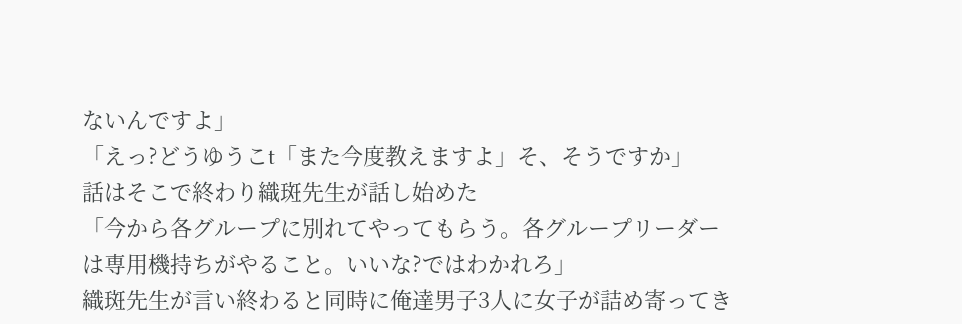ないんですよ」
「えっ?どうゆうこt「また今度教えますよ」そ、そうですか」
話はそこで終わり織斑先生が話し始めた
「今から各グループに別れてやってもらう。各グループリーダーは専用機持ちがやること。いいな?ではわかれろ」
織斑先生が言い終わると同時に俺達男子3人に女子が詰め寄ってき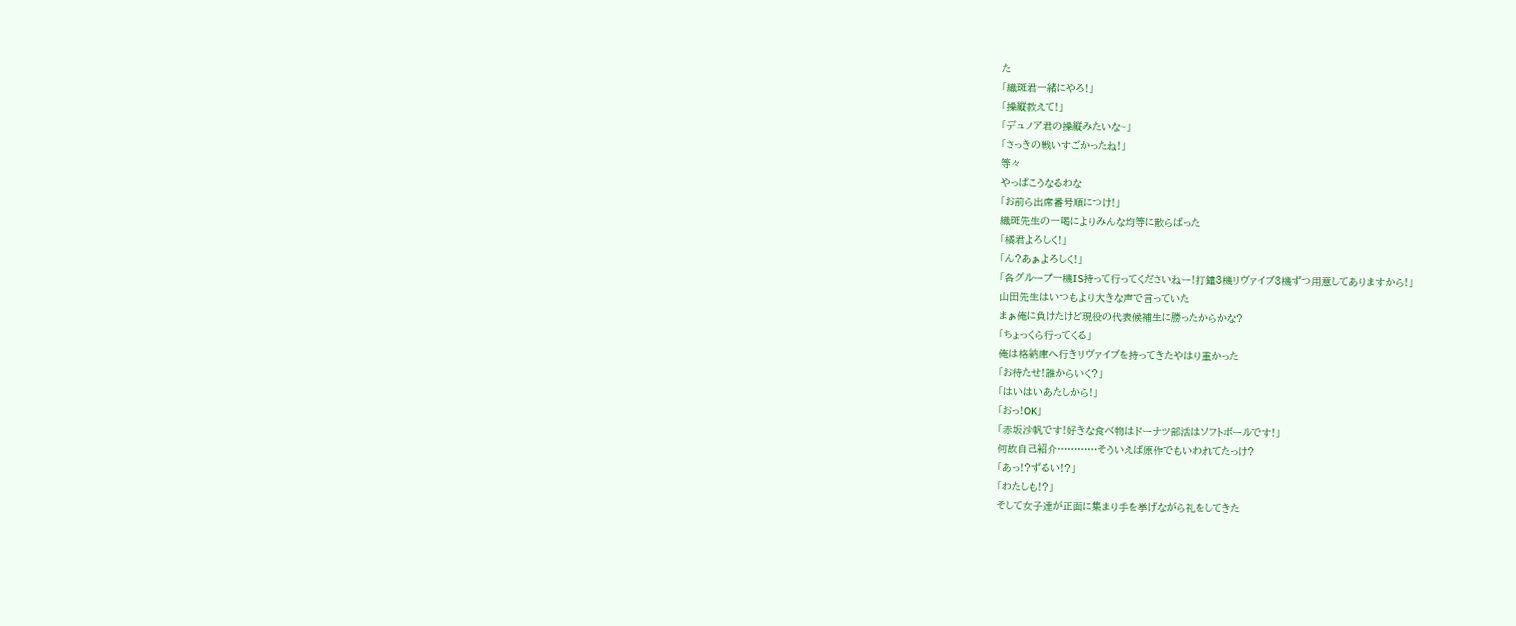た
「織斑君一緒にやろ!」
「操縦教えて!」
「デュノア君の操縦みたいな~」
「さっきの戦いすごかったね!」
等々
やっぱこうなるわな
「お前ら出席番号順につけ!」
織斑先生の一喝によりみんな均等に散らばった
「橘君よろしく!」
「ん?あぁよろしく!」
「各グループ一機IS持って行ってくださいねー!打鐘3機リヴァイブ3機ずつ用意してありますから!」
山田先生はいつもより大きな声で言っていた
まぁ俺に負けたけど現役の代表候補生に勝ったからかな?
「ちょっくら行ってくる」
俺は格納庫へ行きリヴァイブを持ってきたやはり重かった
「お待たせ!誰からいく?」
「はいはいあたしから!」
「おっ!OK」
「赤坂沙帆です!好きな食べ物はドーナツ部活はソフトボールです!」
何故自己紹介…………そういえば原作でもいわれてたっけ?
「あっ!?ずるい!?」
「わたしも!?」
そして女子達が正面に集まり手を挙げながら礼をしてきた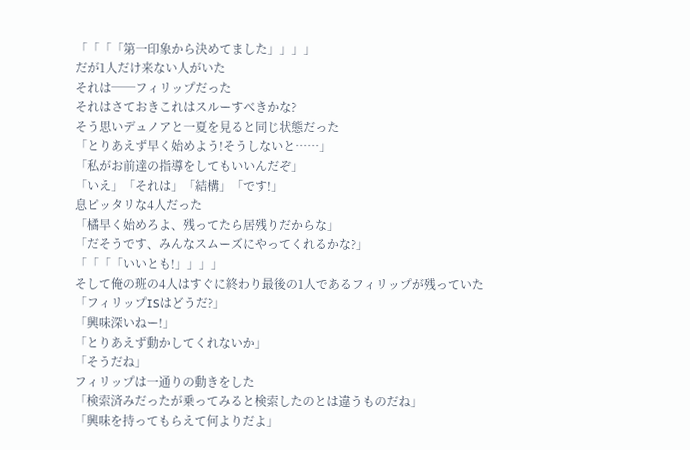「「「「第一印象から決めてました」」」」
だが1人だけ来ない人がいた
それは──フィリップだった
それはさておきこれはスルーすべきかな?
そう思いデュノアと一夏を見ると同じ状態だった
「とりあえず早く始めよう!そうしないと……」
「私がお前達の指導をしてもいいんだぞ」
「いえ」「それは」「結構」「です!」
息ピッタリな4人だった
「橘早く始めろよ、残ってたら居残りだからな」
「だそうです、みんなスムーズにやってくれるかな?」
「「「「いいとも!」」」」
そして俺の班の4人はすぐに終わり最後の1人であるフィリップが残っていた
「フィリップISはどうだ?」
「興味深いねー!」
「とりあえず動かしてくれないか」
「そうだね」
フィリップは一通りの動きをした
「検索済みだったが乗ってみると検索したのとは違うものだね」
「興味を持ってもらえて何よりだよ」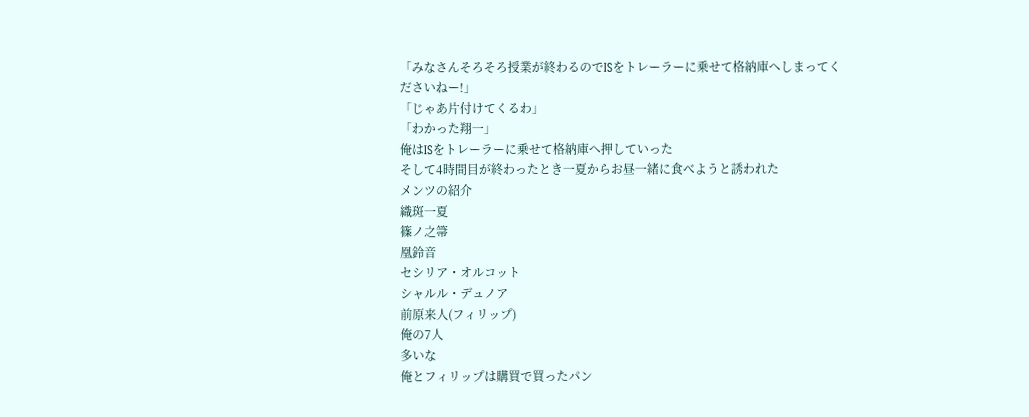「みなさんそろそろ授業が終わるのでISをトレーラーに乗せて格納庫へしまってくださいねー!」
「じゃあ片付けてくるわ」
「わかった翔一」
俺はISをトレーラーに乗せて格納庫へ押していった
そして4時間目が終わったとき一夏からお昼一緒に食べようと誘われた
メンツの紹介
織斑一夏
篠ノ之箒
凰鈴音
セシリア・オルコット
シャルル・デュノア
前原来人(フィリップ)
俺の7人
多いな
俺とフィリップは購買で買ったパン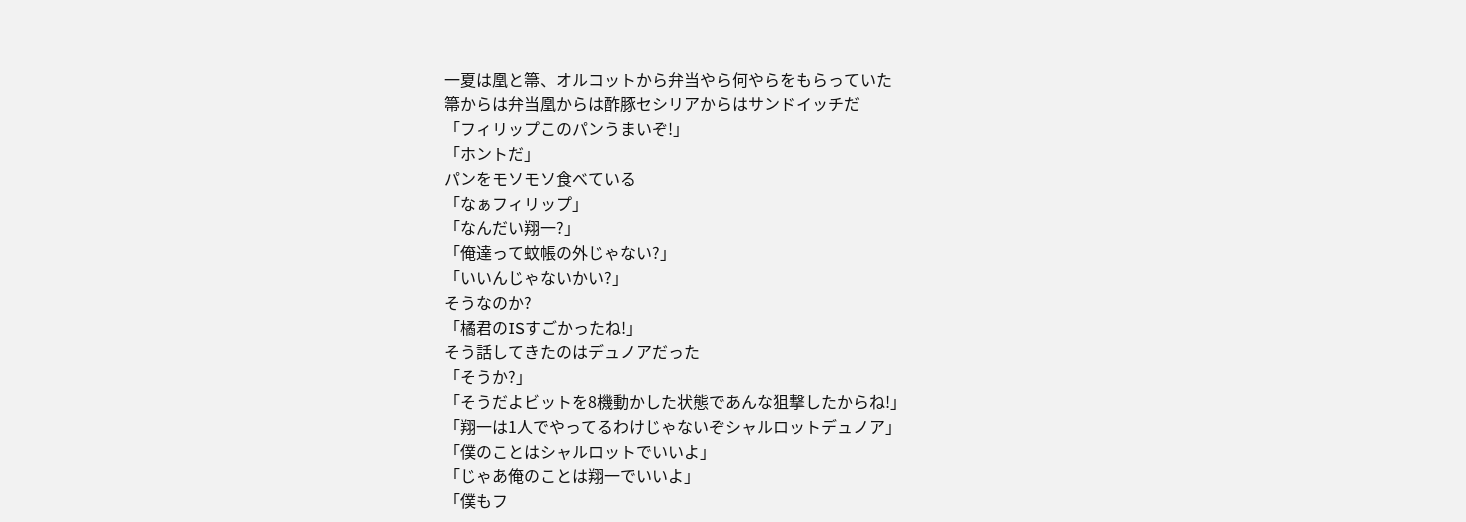一夏は凰と箒、オルコットから弁当やら何やらをもらっていた
箒からは弁当凰からは酢豚セシリアからはサンドイッチだ
「フィリップこのパンうまいぞ!」
「ホントだ」
パンをモソモソ食べている
「なぁフィリップ」
「なんだい翔一?」
「俺達って蚊帳の外じゃない?」
「いいんじゃないかい?」
そうなのか?
「橘君のISすごかったね!」
そう話してきたのはデュノアだった
「そうか?」
「そうだよビットを8機動かした状態であんな狙撃したからね!」
「翔一は1人でやってるわけじゃないぞシャルロットデュノア」
「僕のことはシャルロットでいいよ」
「じゃあ俺のことは翔一でいいよ」
「僕もフ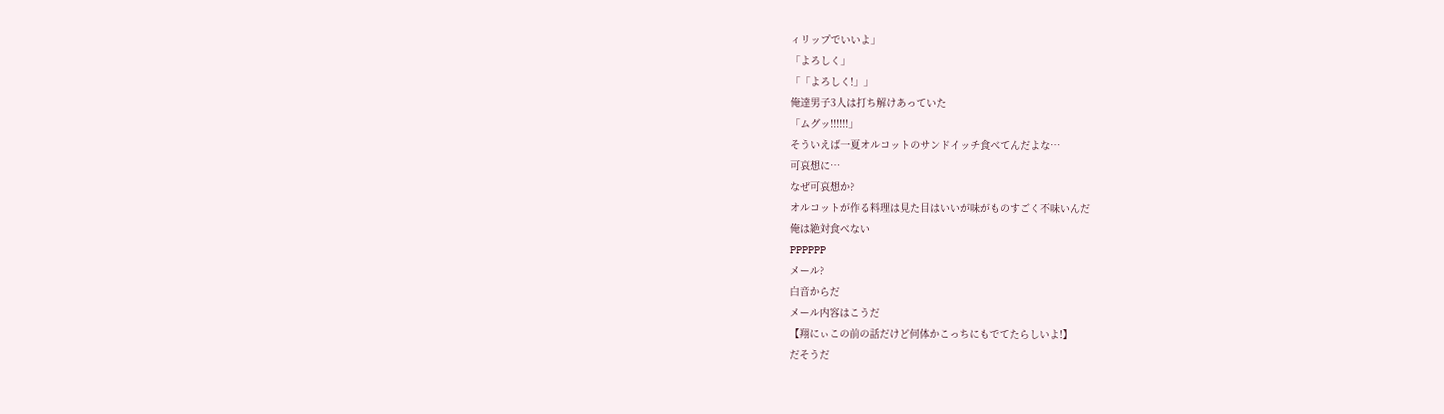ィリップでいいよ」
「よろしく」
「「よろしく!」」
俺達男子3人は打ち解けあっていた
「ムグッ!!!!!!」
そういえば一夏オルコットのサンドイッチ食べてんだよな…
可哀想に…
なぜ可哀想か?
オルコットが作る料理は見た目はいいが味がものすごく不味いんだ
俺は絶対食べない
PPPPPP
メール?
白音からだ
メール内容はこうだ
【翔にぃこの前の話だけど何体かこっちにもでてたらしいよ!】
だそうだ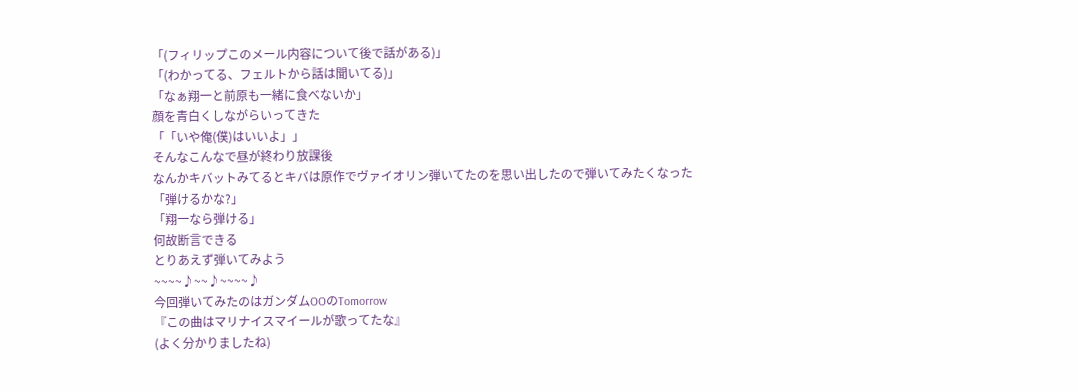「(フィリップこのメール内容について後で話がある)」
「(わかってる、フェルトから話は聞いてる)」
「なぁ翔一と前原も一緒に食べないか」
顔を青白くしながらいってきた
「「いや俺(僕)はいいよ」」
そんなこんなで昼が終わり放課後
なんかキバットみてるとキバは原作でヴァイオリン弾いてたのを思い出したので弾いてみたくなった
「弾けるかな?」
「翔一なら弾ける」
何故断言できる
とりあえず弾いてみよう
~~~~♪~~♪~~~~♪
今回弾いてみたのはガンダムOOのTomorrow
『この曲はマリナイスマイールが歌ってたな』
(よく分かりましたね)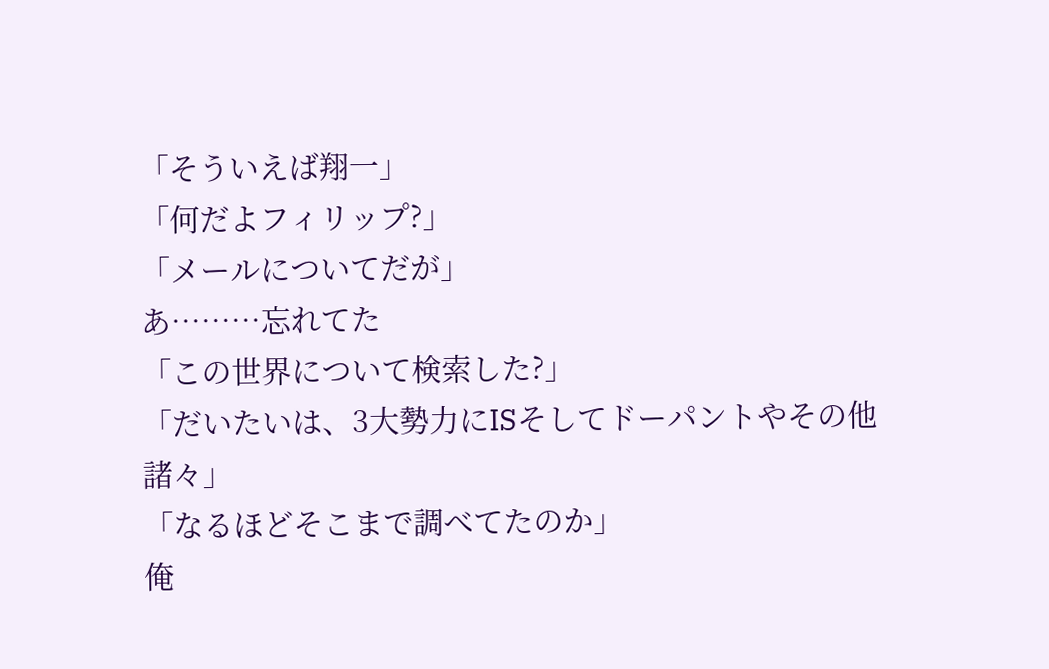「そういえば翔一」
「何だよフィリップ?」
「メールについてだが」
あ………忘れてた
「この世界について検索した?」
「だいたいは、3大勢力にISそしてドーパントやその他諸々」
「なるほどそこまで調べてたのか」
俺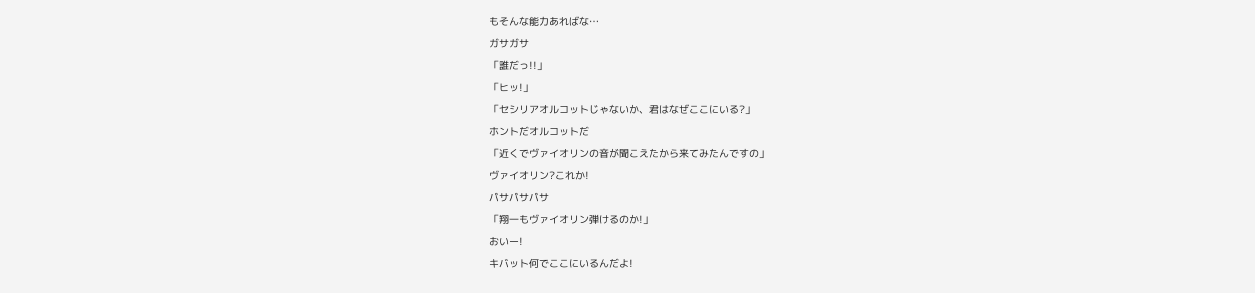もそんな能力あればな…
ガサガサ
「誰だっ!!」
「ヒッ!」
「セシリアオルコットじゃないか、君はなぜここにいる?」
ホントだオルコットだ
「近くでヴァイオリンの音が聞こえたから来てみたんですの」
ヴァイオリン?これか!
パサパサパサ
「翔一もヴァイオリン弾けるのか!」
おいー!
キバット何でここにいるんだよ!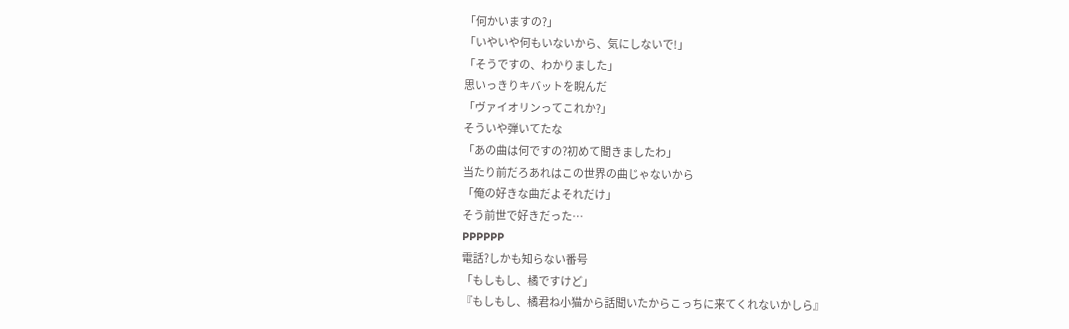「何かいますの?」
「いやいや何もいないから、気にしないで!」
「そうですの、わかりました」
思いっきりキバットを睨んだ
「ヴァイオリンってこれか?」
そういや弾いてたな
「あの曲は何ですの?初めて聞きましたわ」
当たり前だろあれはこの世界の曲じゃないから
「俺の好きな曲だよそれだけ」
そう前世で好きだった…
PPPPPP
電話?しかも知らない番号
「もしもし、橘ですけど」
『もしもし、橘君ね小猫から話聞いたからこっちに来てくれないかしら』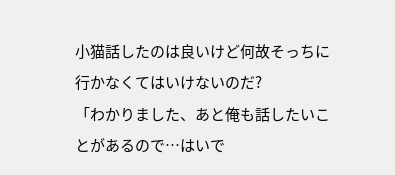小猫話したのは良いけど何故そっちに行かなくてはいけないのだ?
「わかりました、あと俺も話したいことがあるので…はいで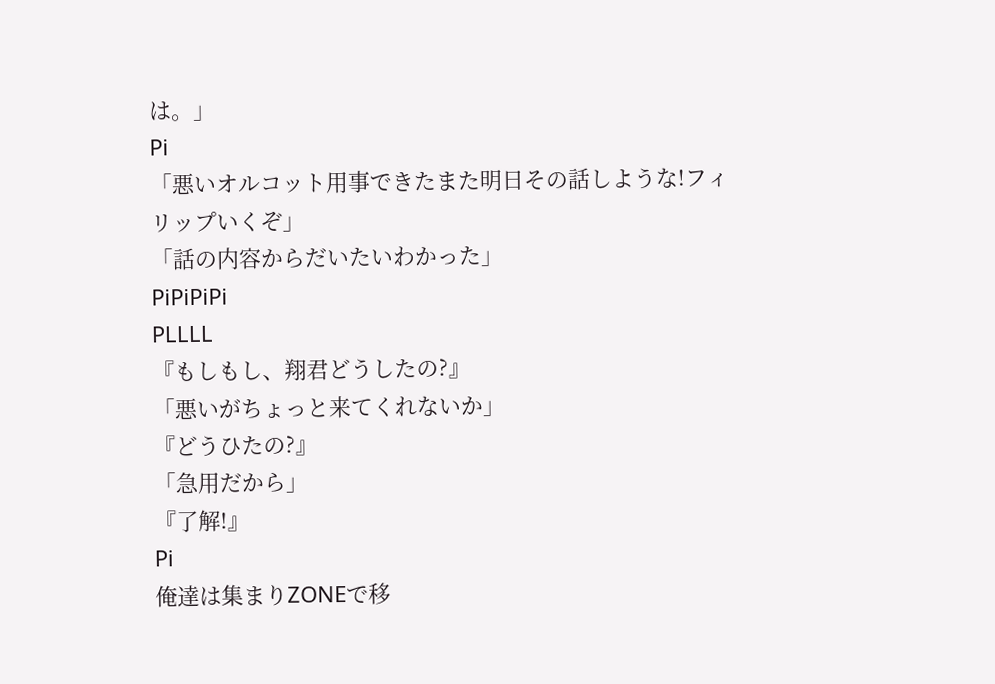は。」
Pi
「悪いオルコット用事できたまた明日その話しような!フィリップいくぞ」
「話の内容からだいたいわかった」
PiPiPiPi
PLLLL
『もしもし、翔君どうしたの?』
「悪いがちょっと来てくれないか」
『どうひたの?』
「急用だから」
『了解!』
Pi
俺達は集まりZONEで移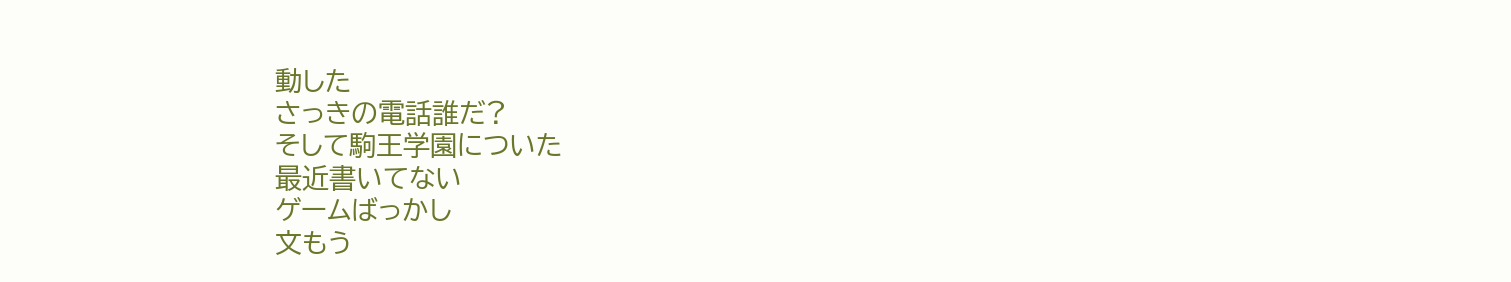動した
さっきの電話誰だ?
そして駒王学園についた
最近書いてない
ゲームばっかし
文もう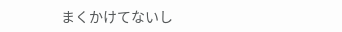まくかけてないし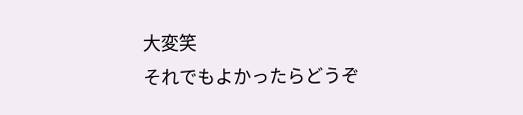大変笑
それでもよかったらどうぞ